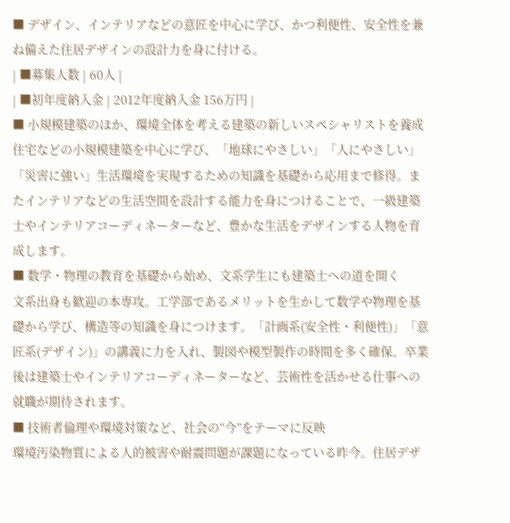■ デザイン、インテリアなどの意匠を中心に学び、かつ利便性、安全性を兼ね備えた住居デザインの設計力を身に付ける。
| ■募集人数 | 60人 |
| ■初年度納入金 | 2012年度納入金 156万円 |
■ 小規模建築のほか、環境全体を考える建築の新しいスペシャリストを養成
住宅などの小規模建築を中心に学び、「地球にやさしい」「人にやさしい」「災害に強い」生活環境を実現するための知識を基礎から応用まで修得。またインテリアなどの生活空間を設計する能力を身につけることで、一級建築士やインテリアコーディネーターなど、豊かな生活をデザインする人物を育成します。
■ 数学・物理の教育を基礎から始め、文系学生にも建築士への道を開く
文系出身も歓迎の本専攻。工学部であるメリットを生かして数学や物理を基礎から学び、構造等の知識を身につけます。「計画系(安全性・利便性)」「意匠系(デザイン)」の講義に力を入れ、製図や模型製作の時間を多く確保。卒業後は建築士やインテリアコーディネーターなど、芸術性を活かせる仕事への就職が期待されます。
■ 技術者倫理や環境対策など、社会の“今”をテーマに反映
環境汚染物質による人的被害や耐震問題が課題になっている昨今。住居デザ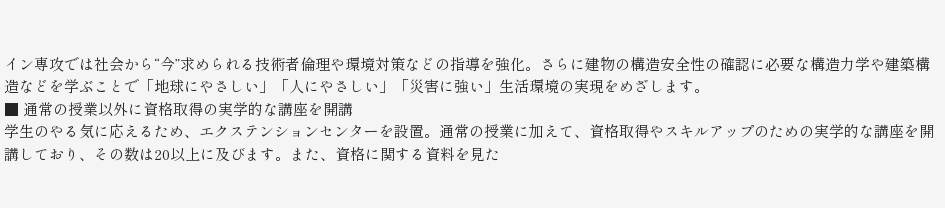イン専攻では社会から“今”求められる技術者倫理や環境対策などの指導を強化。さらに建物の構造安全性の確認に必要な構造力学や建築構造などを学ぶことで「地球にやさしい」「人にやさしい」「災害に強い」生活環境の実現をめざします。
■ 通常の授業以外に資格取得の実学的な講座を開講
学生のやる気に応えるため、エクステンションセンターを設置。通常の授業に加えて、資格取得やスキルアップのための実学的な講座を開講しており、その数は20以上に及びます。また、資格に関する資料を見た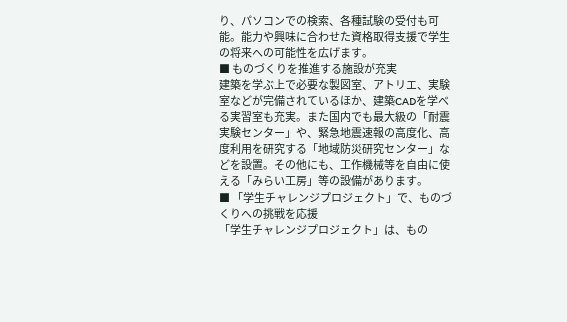り、パソコンでの検索、各種試験の受付も可能。能力や興味に合わせた資格取得支援で学生の将来への可能性を広げます。
■ ものづくりを推進する施設が充実
建築を学ぶ上で必要な製図室、アトリエ、実験室などが完備されているほか、建築CADを学べる実習室も充実。また国内でも最大級の「耐震実験センター」や、緊急地震速報の高度化、高度利用を研究する「地域防災研究センター」などを設置。その他にも、工作機械等を自由に使える「みらい工房」等の設備があります。
■ 「学生チャレンジプロジェクト」で、ものづくりへの挑戦を応援
「学生チャレンジプロジェクト」は、もの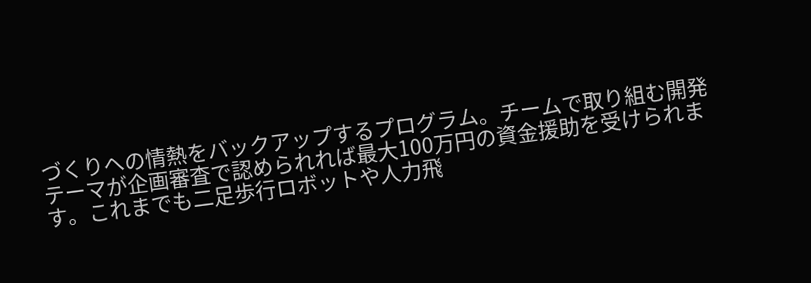づくりへの情熱をバックアップするプログラム。チームで取り組む開発テーマが企画審査で認められれば最大100万円の資金援助を受けられます。これまでも二足歩行ロボットや人力飛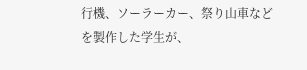行機、ソーラーカー、祭り山車などを製作した学生が、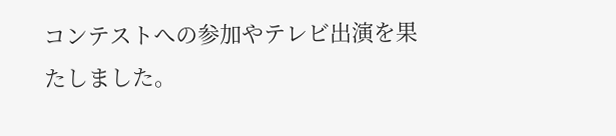コンテストへの参加やテレビ出演を果たしました。